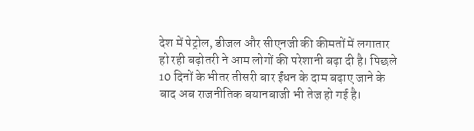देश में पेट्रोल, डीजल और सीएनजी की कीमतों में लगातार हो रही बढ़ोतरी ने आम लोगों की परेशानी बढ़ा दी है। पिछले 10 दिनों के भीतर तीसरी बार ईंधन के दाम बढ़ाए जाने के बाद अब राजनीतिक बयानबाजी भी तेज हो गई है।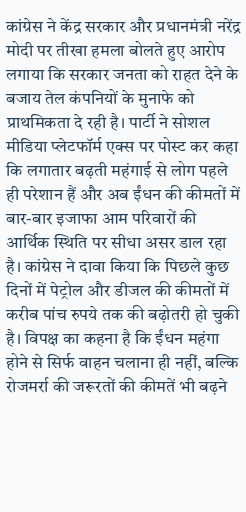कांग्रेस ने केंद्र सरकार और प्रधानमंत्री नरेंद्र मोदी पर तीखा हमला बोलते हुए आरोप लगाया कि सरकार जनता को राहत देने के बजाय तेल कंपनियों के मुनाफे को प्राथमिकता दे रही है। पार्टी ने सोशल मीडिया प्लेटफॉर्म एक्स पर पोस्ट कर कहा कि लगातार बढ़ती महंगाई से लोग पहले ही परेशान हैं और अब ईंधन की कीमतों में बार-बार इजाफा आम परिवारों की आर्थिक स्थिति पर सीधा असर डाल रहा है। कांग्रेस ने दावा किया कि पिछले कुछ दिनों में पेट्रोल और डीजल की कीमतों में करीब पांच रुपये तक की बढ़ोतरी हो चुकी है। विपक्ष का कहना है कि ईंधन महंगा होने से सिर्फ वाहन चलाना ही नहीं, बल्कि रोजमर्रा की जरूरतों की कीमतें भी बढ़ने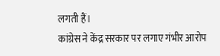लगती हैं।
कांग्रेस ने केंद्र सरकार पर लगाए गंभीर आरोप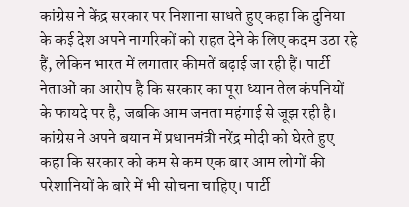कांग्रेस ने केंद्र सरकार पर निशाना साधते हुए कहा कि दुनिया के कई देश अपने नागरिकों को राहत देने के लिए कदम उठा रहे हैं, लेकिन भारत में लगातार कीमतें बढ़ाई जा रही हैं। पार्टी नेताओं का आरोप है कि सरकार का पूरा ध्यान तेल कंपनियों के फायदे पर है, जबकि आम जनता महंगाई से जूझ रही है। कांग्रेस ने अपने बयान में प्रधानमंत्री नरेंद्र मोदी को घेरते हुए कहा कि सरकार को कम से कम एक बार आम लोगों की परेशानियों के बारे में भी सोचना चाहिए। पार्टी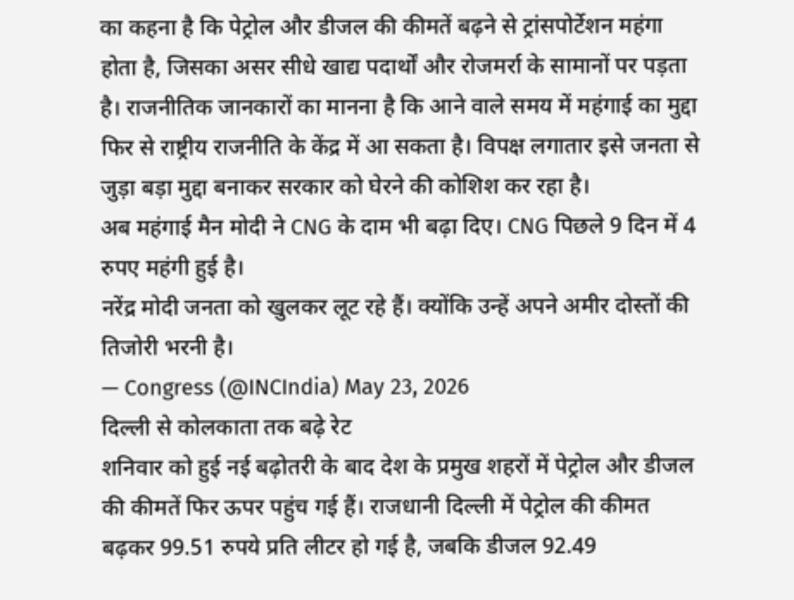का कहना है कि पेट्रोल और डीजल की कीमतें बढ़ने से ट्रांसपोर्टेशन महंगा होता है, जिसका असर सीधे खाद्य पदार्थों और रोजमर्रा के सामानों पर पड़ता है। राजनीतिक जानकारों का मानना है कि आने वाले समय में महंगाई का मुद्दा फिर से राष्ट्रीय राजनीति के केंद्र में आ सकता है। विपक्ष लगातार इसे जनता से जुड़ा बड़ा मुद्दा बनाकर सरकार को घेरने की कोशिश कर रहा है।
अब महंगाई मैन मोदी ने CNG के दाम भी बढ़ा दिए। CNG पिछले 9 दिन में 4 रुपए महंगी हुई है।
नरेंद्र मोदी जनता को खुलकर लूट रहे हैं। क्योंकि उन्हें अपने अमीर दोस्तों की तिजोरी भरनी है।
— Congress (@INCIndia) May 23, 2026
दिल्ली से कोलकाता तक बढ़े रेट
शनिवार को हुई नई बढ़ोतरी के बाद देश के प्रमुख शहरों में पेट्रोल और डीजल की कीमतें फिर ऊपर पहुंच गई हैं। राजधानी दिल्ली में पेट्रोल की कीमत बढ़कर 99.51 रुपये प्रति लीटर हो गई है, जबकि डीजल 92.49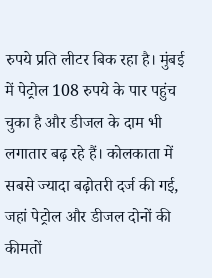रुपये प्रति लीटर बिक रहा है। मुंबई में पेट्रोल 108 रुपये के पार पहुंच चुका है और डीजल के दाम भी लगातार बढ़ रहे हैं। कोलकाता में सबसे ज्यादा बढ़ोतरी दर्ज की गई, जहां पेट्रोल और डीजल दोनों की कीमतों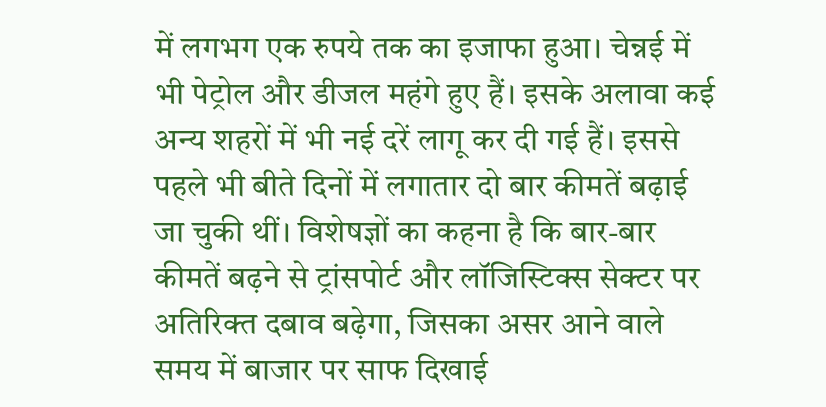में लगभग एक रुपये तक का इजाफा हुआ। चेन्नई में भी पेट्रोल और डीजल महंगे हुए हैं। इसके अलावा कई अन्य शहरों में भी नई दरें लागू कर दी गई हैं। इससे पहले भी बीते दिनों में लगातार दो बार कीमतें बढ़ाई जा चुकी थीं। विशेषज्ञों का कहना है कि बार-बार कीमतें बढ़ने से ट्रांसपोर्ट और लॉजिस्टिक्स सेक्टर पर अतिरिक्त दबाव बढ़ेगा, जिसका असर आने वाले समय में बाजार पर साफ दिखाई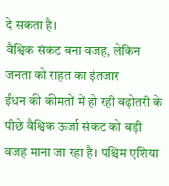दे सकता है।
वैश्विक संकट बना वजह, लेकिन जनता को राहत का इंतजार
ईंधन की कीमतों में हो रही बढ़ोतरी के पीछे वैश्विक ऊर्जा संकट को बड़ी वजह माना जा रहा है। पश्चिम एशिया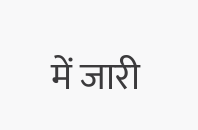में जारी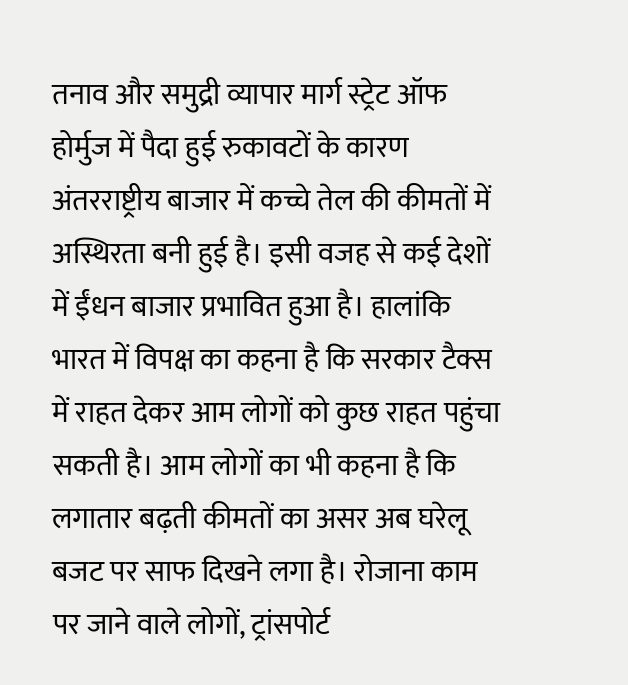तनाव और समुद्री व्यापार मार्ग स्ट्रेट ऑफ होर्मुज में पैदा हुई रुकावटों के कारण अंतरराष्ट्रीय बाजार में कच्चे तेल की कीमतों में अस्थिरता बनी हुई है। इसी वजह से कई देशों में ईंधन बाजार प्रभावित हुआ है। हालांकि भारत में विपक्ष का कहना है कि सरकार टैक्स में राहत देकर आम लोगों को कुछ राहत पहुंचा सकती है। आम लोगों का भी कहना है कि लगातार बढ़ती कीमतों का असर अब घरेलू बजट पर साफ दिखने लगा है। रोजाना काम पर जाने वाले लोगों, ट्रांसपोर्ट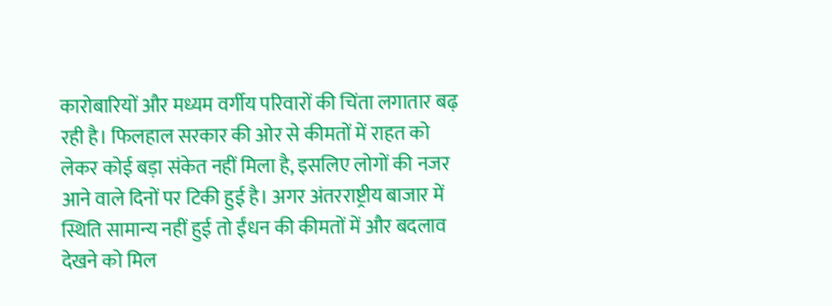कारोबारियों और मध्यम वर्गीय परिवारों की चिंता लगातार बढ़ रही है। फिलहाल सरकार की ओर से कीमतों में राहत को लेकर कोई बड़ा संकेत नहीं मिला है, इसलिए लोगों की नजर आने वाले दिनों पर टिकी हुई है। अगर अंतरराष्ट्रीय बाजार में स्थिति सामान्य नहीं हुई तो ईंधन की कीमतों में और बदलाव देखने को मिल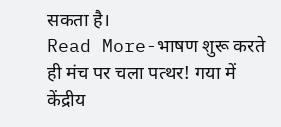सकता है।
Read More-भाषण शुरू करते ही मंच पर चला पत्थर! गया में केंद्रीय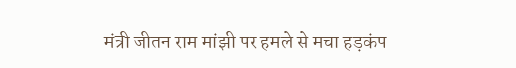मंत्री जीतन राम मांझी पर हमले से मचा हड़कंप